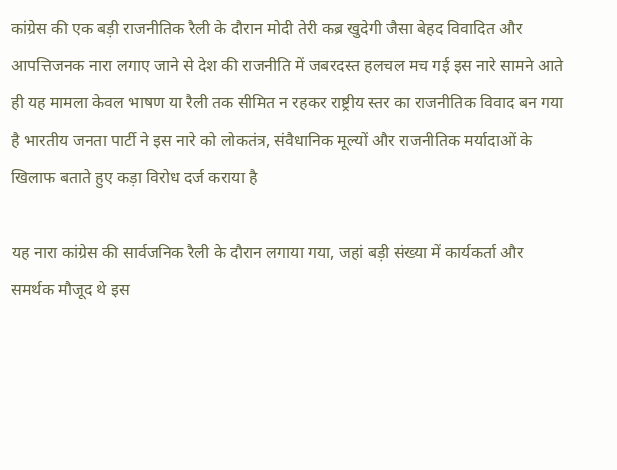कांग्रेस की एक बड़ी राजनीतिक रैली के दौरान मोदी तेरी कब्र खुदेगी जैसा बेहद विवादित और आपत्तिजनक नारा लगाए जाने से देश की राजनीति में जबरदस्त हलचल मच गई इस नारे सामने आते ही यह मामला केवल भाषण या रैली तक सीमित न रहकर राष्ट्रीय स्तर का राजनीतिक विवाद बन गया है भारतीय जनता पार्टी ने इस नारे को लोकतंत्र, संवैधानिक मूल्यों और राजनीतिक मर्यादाओं के खिलाफ बताते हुए कड़ा विरोध दर्ज कराया है

यह नारा कांग्रेस की सार्वजनिक रैली के दौरान लगाया गया, जहां बड़ी संख्या में कार्यकर्ता और समर्थक मौजूद थे इस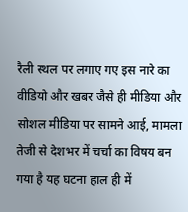रैली स्थल पर लगाए गए इस नारे का वीडियो और खबर जैसे ही मीडिया और सोशल मीडिया पर सामने आई, मामला तेजी से देशभर में चर्चा का विषय बन गया है यह घटना हाल ही में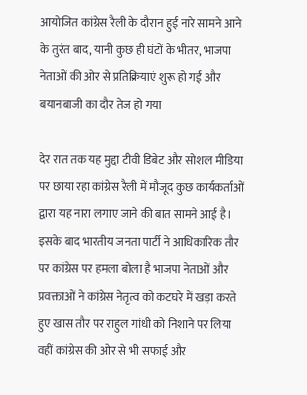आयोजित कांग्रेस रैली के दौरान हुई नारे सामने आने के तुरंत बाद, यानी कुछ ही घंटों के भीतर, भाजपा नेताओं की ओर से प्रतिक्रियाएं शुरू हो गईं और बयानबाजी का दौर तेज हो गया

देर रात तक यह मुद्दा टीवी डिबेट और सोशल मीडिया पर छाया रहा कांग्रेस रैली में मौजूद कुछ कार्यकर्ताओं द्वारा यह नारा लगाए जाने की बात सामने आई है। इसके बाद भारतीय जनता पार्टी ने आधिकारिक तौर पर कांग्रेस पर हमला बोला है भाजपा नेताओं और प्रवक्ताओं ने कांग्रेस नेतृत्व को कटघरे में खड़ा करते हुए खास तौर पर राहुल गांधी को निशाने पर लिया वहीं कांग्रेस की ओर से भी सफाई और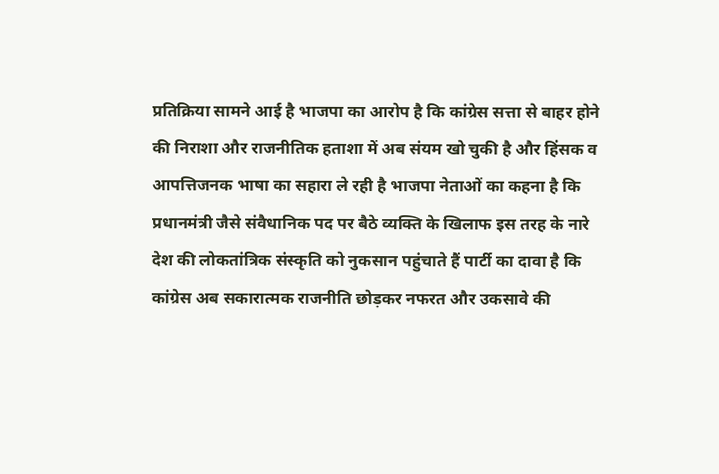प्रतिक्रिया सामने आई है भाजपा का आरोप है कि कांग्रेस सत्ता से बाहर होने की निराशा और राजनीतिक हताशा में अब संयम खो चुकी है और हिंसक व आपत्तिजनक भाषा का सहारा ले रही है भाजपा नेताओं का कहना है कि प्रधानमंत्री जैसे संवैधानिक पद पर बैठे व्यक्ति के खिलाफ इस तरह के नारे देश की लोकतांत्रिक संस्कृति को नुकसान पहुंचाते हैं पार्टी का दावा है कि कांग्रेस अब सकारात्मक राजनीति छोड़कर नफरत और उकसावे की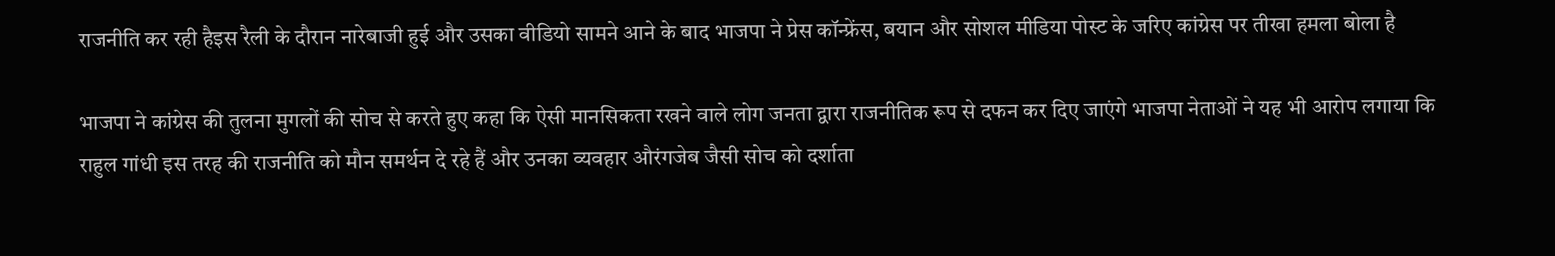राजनीति कर रही हैइस रैली के दौरान नारेबाजी हुई और उसका वीडियो सामने आने के बाद भाजपा ने प्रेस कॉन्फ्रेंस, बयान और सोशल मीडिया पोस्ट के जरिए कांग्रेस पर तीखा हमला बोला है

भाजपा ने कांग्रेस की तुलना मुगलों की सोच से करते हुए कहा कि ऐसी मानसिकता रखने वाले लोग जनता द्वारा राजनीतिक रूप से दफन कर दिए जाएंगे भाजपा नेताओं ने यह भी आरोप लगाया कि राहुल गांधी इस तरह की राजनीति को मौन समर्थन दे रहे हैं और उनका व्यवहार औरंगजेब जैसी सोच को दर्शाता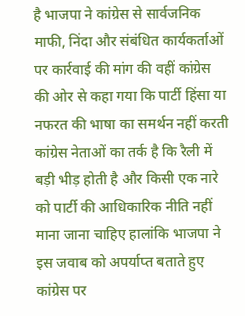है भाजपा ने कांग्रेस से सार्वजनिक माफी, निंदा और संबंधित कार्यकर्ताओं पर कार्रवाई की मांग की वहीं कांग्रेस की ओर से कहा गया कि पार्टी हिंसा या नफरत की भाषा का समर्थन नहीं करती कांग्रेस नेताओं का तर्क है कि रैली में बड़ी भीड़ होती है और किसी एक नारे को पार्टी की आधिकारिक नीति नहीं माना जाना चाहिए हालांकि भाजपा ने इस जवाब को अपर्याप्त बताते हुए कांग्रेस पर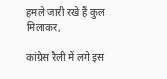हमले जारी रखे हैं कुल मिलाकर,

कांग्रेस रैली में लगे इस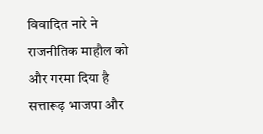विवादित नारे ने राजनीतिक माहौल को और गरमा दिया है सत्तारूढ़ भाजपा और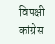विपक्षी कांग्रेस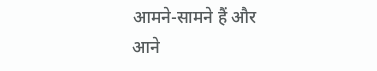आमने-सामने हैं और आने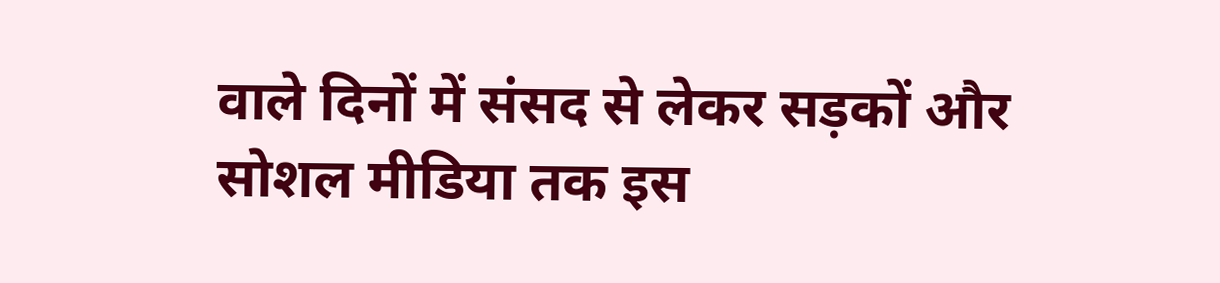वाले दिनों में संसद से लेकर सड़कों और सोशल मीडिया तक इस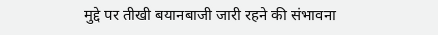मुद्दे पर तीखी बयानबाजी जारी रहने की संभावना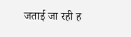जताई जा रही ह